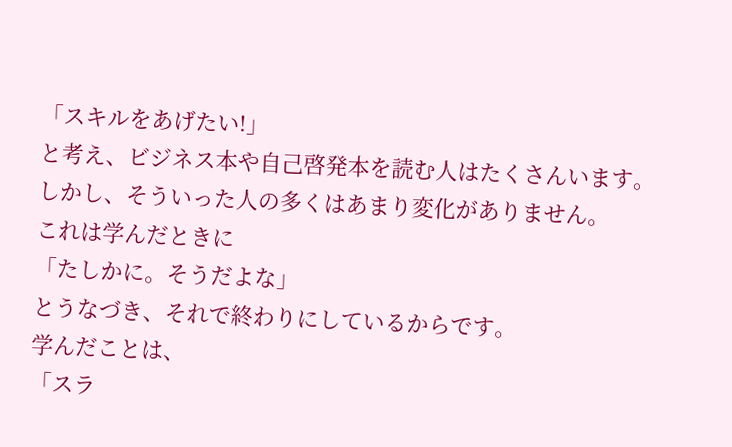「スキルをあげたい!」
と考え、ビジネス本や自己啓発本を読む人はたくさんいます。
しかし、そういった人の多くはあまり変化がありません。
これは学んだときに
「たしかに。そうだよな」
とうなづき、それで終わりにしているからです。
学んだことは、
「スラ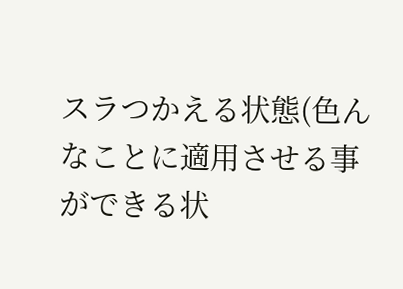スラつかえる状態(色んなことに適用させる事ができる状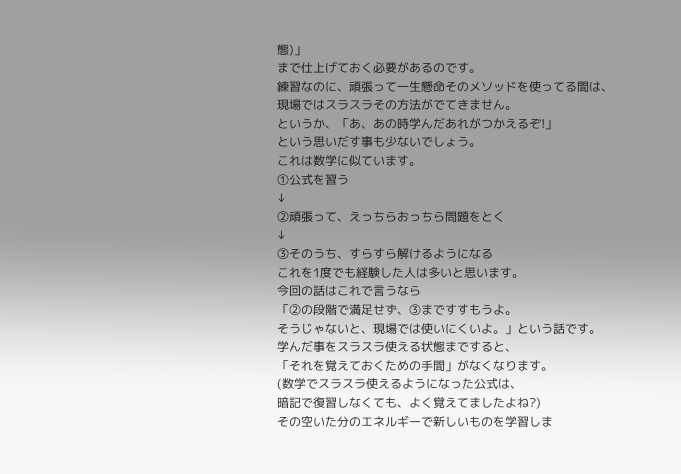態)」
まで仕上げておく必要があるのです。
練習なのに、頑張って一生懸命そのメソッドを使ってる間は、
現場ではスラスラその方法がでてきません。
というか、「あ、あの時学んだあれがつかえるぞ!」
という思いだす事も少ないでしょう。
これは数学に似ています。
①公式を習う
↓
②頑張って、えっちらおっちら問題をとく
↓
③そのうち、すらすら解けるようになる
これを1度でも経験した人は多いと思います。
今回の話はこれで言うなら
「②の段階で満足せず、③まですすもうよ。
そうじゃないと、現場では使いにくいよ。」という話です。
学んだ事をスラスラ使える状態まですると、
「それを覚えておくための手間」がなくなります。
(数学でスラスラ使えるようになった公式は、
暗記で復習しなくても、よく覚えてましたよね?)
その空いた分のエネルギーで新しいものを学習しま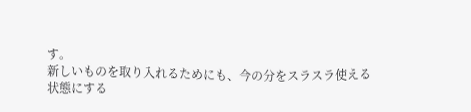す。
新しいものを取り入れるためにも、今の分をスラスラ使える
状態にする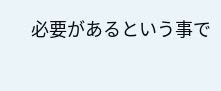必要があるという事で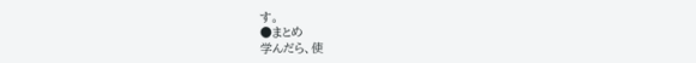す。
●まとめ
学んだら、使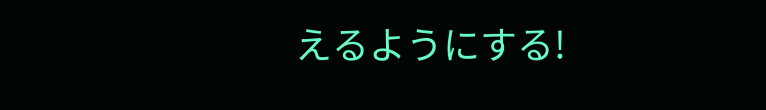えるようにする!